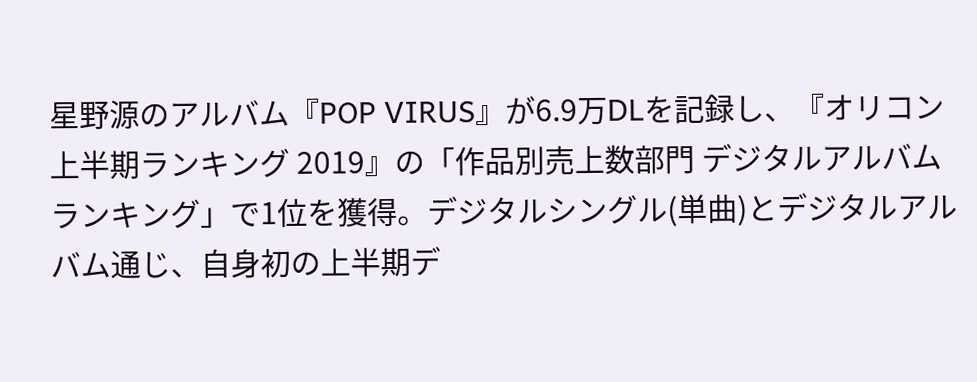星野源のアルバム『POP VIRUS』が6.9万DLを記録し、『オリコン上半期ランキング 2019』の「作品別売上数部門 デジタルアルバムランキング」で1位を獲得。デジタルシングル(単曲)とデジタルアルバム通じ、自身初の上半期デ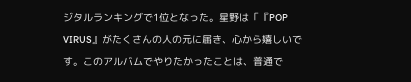ジタルランキングで1位となった。星野は「『POP VIRUS』がたくさんの人の元に届き、心から嬉しいです。このアルバムでやりたかったことは、普通で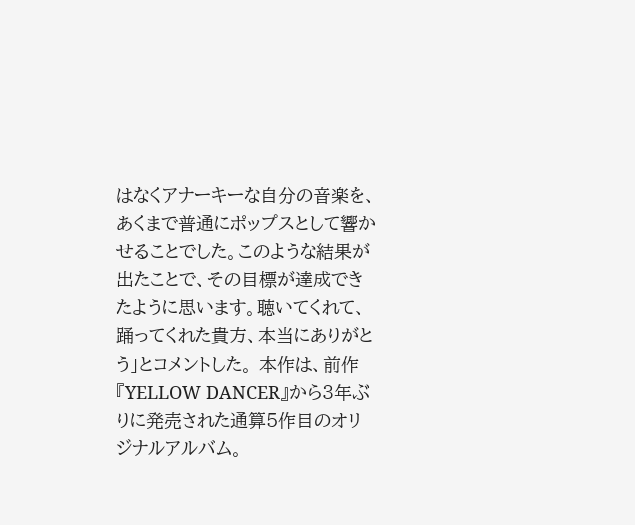はなくアナーキーな自分の音楽を、あくまで普通にポップスとして響かせることでした。このような結果が出たことで、その目標が達成できたように思います。聴いてくれて、踊ってくれた貴方、本当にありがとう」とコメントした。 本作は、前作『YELLOW DANCER』から3年ぶりに発売された通算5作目のオリジナルアルバム。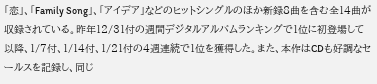「恋」、「Family Song」、「アイデア」などのヒットシングルのほか新録8曲を含む全14曲が収録されている。昨年12/31付の週間デジタルアルバムランキングで1位に初登場して以降、1/7付、1/14付、1/21付の4週連続で1位を獲得した。また、本作はCDも好調なセールスを記録し、同じ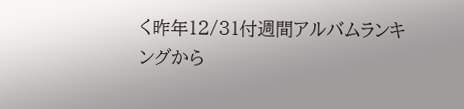く昨年12/31付週間アルバムランキングから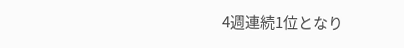4週連続1位となり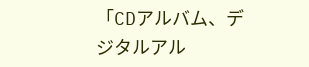「CDアルバム、デジタルアル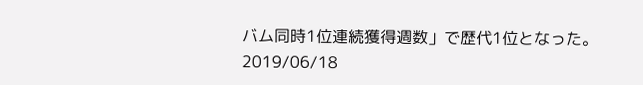バム同時1位連続獲得週数」で歴代1位となった。
2019/06/18